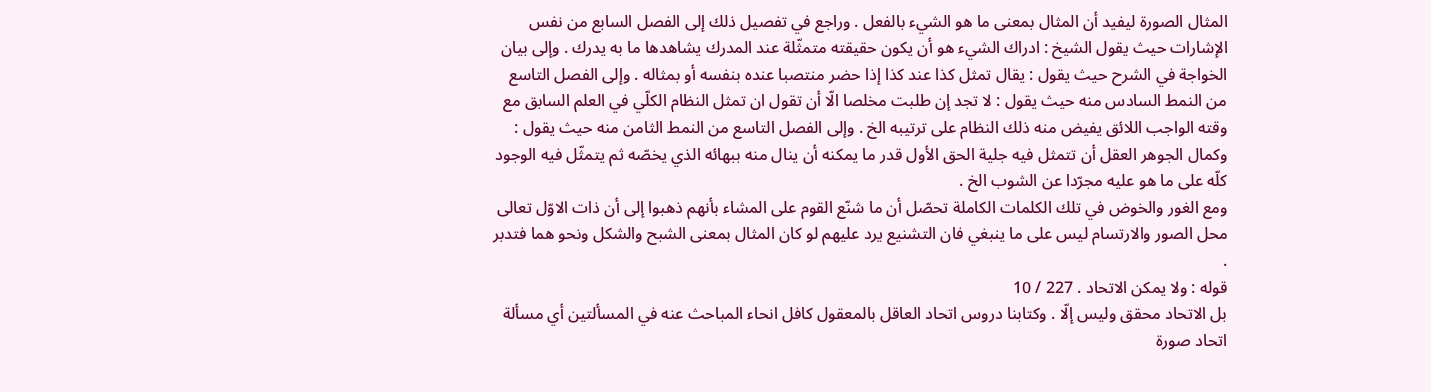المثال الصورة ليفيد أن المثال بمعنى ما هو الشيء بالفعل . وراجع في تفصيل ذلك إلى الفصل السابع من نفس الإشارات حيث يقول الشيخ : ادراك الشيء هو أن يكون حقيقته متمثّلة عند المدرك يشاهدها ما به يدرك . وإلى بيان الخواجة في الشرح حيث يقول : يقال تمثل كذا عند كذا إذا حضر منتصبا عنده بنفسه أو بمثاله . وإلى الفصل التاسع من النمط السادس منه حيث يقول : لا تجد إن طلبت مخلصا الّا أن تقول ان تمثل النظام الكلّي في العلم السابق مع وقته الواجب اللائق يفيض منه ذلك النظام على ترتيبه الخ . وإلى الفصل التاسع من النمط الثامن منه حيث يقول : وكمال الجوهر العقل أن تتمثل فيه جلية الحق الأول قدر ما يمكنه أن ينال منه ببهائه الذي يخصّه ثم يتمثّل فيه الوجود كلّه على ما هو عليه مجرّدا عن الشوب الخ .
ومع الغور والخوض في تلك الكلمات الكاملة تحصّل أن ما شنّع القوم على المشاء بأنهم ذهبوا إلى أن ذات الاوّل تعالى محل الصور والارتسام ليس على ما ينبغي فان التشنيع يرد عليهم لو كان المثال بمعنى الشبح والشكل ونحو هما فتدبر .
قوله : ولا يمكن الاتحاد . 227 / 10
بل الاتحاد محقق وليس إلّا . وكتابنا دروس اتحاد العاقل بالمعقول كافل انحاء المباحث عنه في المسألتين أي مسألة اتحاد صورة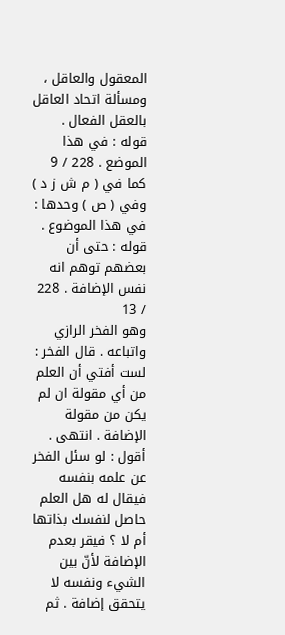المعقول والعاقل ، ومسألة اتحاد العاقل بالعقل الفعال .
قوله : في هذا الموضع . 228 / 9
كما في ( م ش ز د ) وفي ( ص ) وحدها : في هذا الموضوع .
قوله : حتى أن بعضهم توهم انه نفس الإضافة . 228 / 13
وهو الفخر الرازي واتباعه . قال الفخر : لست أفتي أن العلم من أي مقولة ان لم يكن من مقولة الإضافة . انتهى . أقول : لو سئل الفخر عن علمه بنفسه فيقال له هل العلم حاصل لنفسك بذاتها أم لا ؟ فيقر بعدم الإضافة لأنّ بين الشيء ونفسه لا يتحقق إضافة . ثم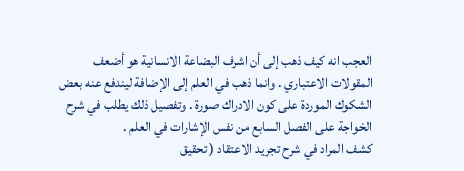العجب انه كيف ذهب إلى أن اشرف البضاعة الانسانية هو أضعف المقولات الاعتباري . وانما ذهب في العلم إلى الإضافة ليندفع عنه بعض الشكوك الموردة على كون الادراك صورة . وتفصيل ذلك يطلب في شرح الخواجة على الفصل السابع من نفس الإشارات في العلم .
كشف المراد في شرح تجريد الاعتقاد ( تحقيق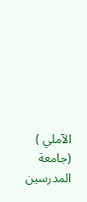الآملي ) (جامعة المدرسين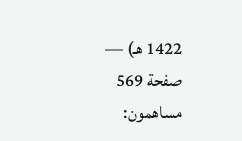1422 هـ) — صفحة 569
مساهمون: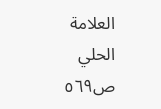العلامة الحلي
ص٥٦٩